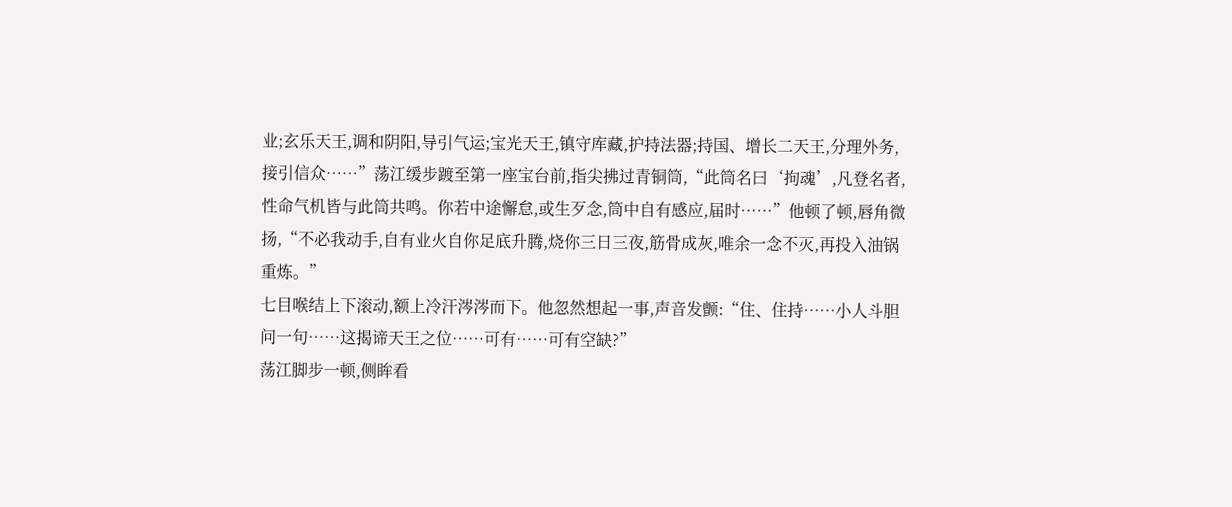业;玄乐天王,调和阴阳,导引气运;宝光天王,镇守库藏,护持法器;持国、增长二天王,分理外务,接引信众……”荡江缓步踱至第一座宝台前,指尖拂过青铜筒,“此筒名曰‘拘魂’,凡登名者,性命气机皆与此筒共鸣。你若中途懈怠,或生歹念,筒中自有感应,届时……”他顿了顿,唇角微扬,“不必我动手,自有业火自你足底升腾,烧你三日三夜,筋骨成灰,唯余一念不灭,再投入油锅重炼。”
七目喉结上下滚动,额上冷汗涔涔而下。他忽然想起一事,声音发颤:“住、住持……小人斗胆问一句……这揭谛天王之位……可有……可有空缺?”
荡江脚步一顿,侧眸看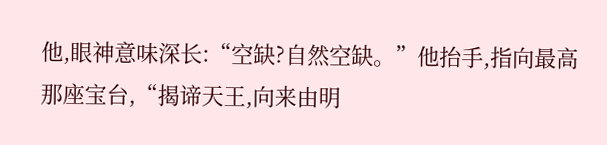他,眼神意味深长:“空缺?自然空缺。”他抬手,指向最高那座宝台,“揭谛天王,向来由明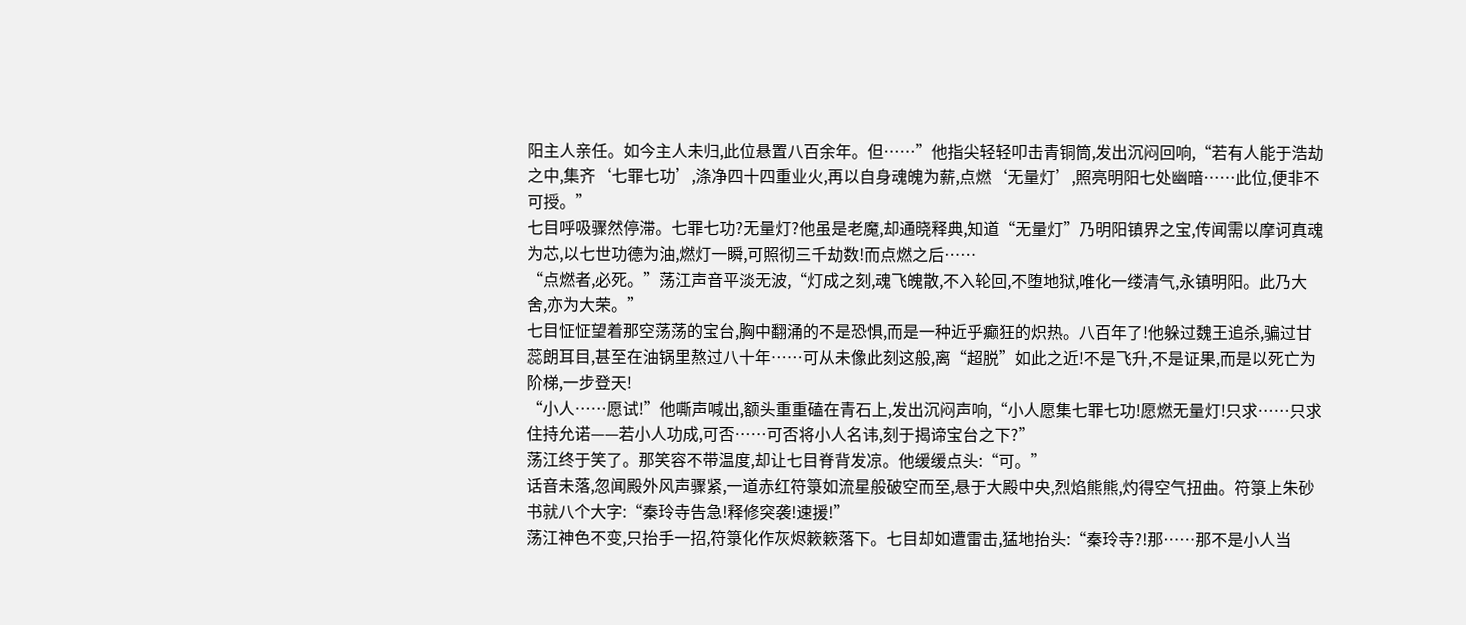阳主人亲任。如今主人未归,此位悬置八百余年。但……”他指尖轻轻叩击青铜筒,发出沉闷回响,“若有人能于浩劫之中,集齐‘七罪七功’,涤净四十四重业火,再以自身魂魄为薪,点燃‘无量灯’,照亮明阳七处幽暗……此位,便非不可授。”
七目呼吸骤然停滞。七罪七功?无量灯?他虽是老魔,却通晓释典,知道“无量灯”乃明阳镇界之宝,传闻需以摩诃真魂为芯,以七世功德为油,燃灯一瞬,可照彻三千劫数!而点燃之后……
“点燃者,必死。”荡江声音平淡无波,“灯成之刻,魂飞魄散,不入轮回,不堕地狱,唯化一缕清气,永镇明阳。此乃大舍,亦为大荣。”
七目怔怔望着那空荡荡的宝台,胸中翻涌的不是恐惧,而是一种近乎癫狂的炽热。八百年了!他躲过魏王追杀,骗过甘蕊朗耳目,甚至在油锅里熬过八十年……可从未像此刻这般,离“超脱”如此之近!不是飞升,不是证果,而是以死亡为阶梯,一步登天!
“小人……愿试!”他嘶声喊出,额头重重磕在青石上,发出沉闷声响,“小人愿集七罪七功!愿燃无量灯!只求……只求住持允诺——若小人功成,可否……可否将小人名讳,刻于揭谛宝台之下?”
荡江终于笑了。那笑容不带温度,却让七目脊背发凉。他缓缓点头:“可。”
话音未落,忽闻殿外风声骤紧,一道赤红符箓如流星般破空而至,悬于大殿中央,烈焰熊熊,灼得空气扭曲。符箓上朱砂书就八个大字:“秦玲寺告急!释修突袭!速援!”
荡江神色不变,只抬手一招,符箓化作灰烬簌簌落下。七目却如遭雷击,猛地抬头:“秦玲寺?!那……那不是小人当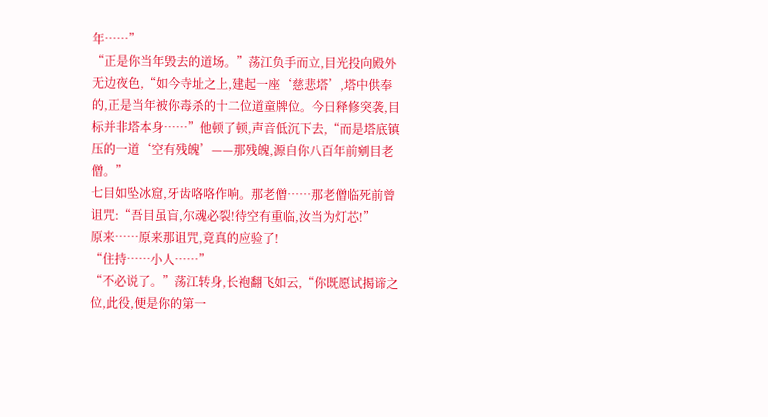年……”
“正是你当年毁去的道场。”荡江负手而立,目光投向殿外无边夜色,“如今寺址之上,建起一座‘慈悲塔’,塔中供奉的,正是当年被你毒杀的十二位道童牌位。今日释修突袭,目标并非塔本身……”他顿了顿,声音低沉下去,“而是塔底镇压的一道‘空有残魄’——那残魄,源自你八百年前剜目老僧。”
七目如坠冰窟,牙齿咯咯作响。那老僧……那老僧临死前曾诅咒:“吾目虽盲,尔魂必裂!待空有重临,汝当为灯芯!”
原来……原来那诅咒,竟真的应验了!
“住持……小人……”
“不必说了。”荡江转身,长袍翻飞如云,“你既愿试揭谛之位,此役,便是你的第一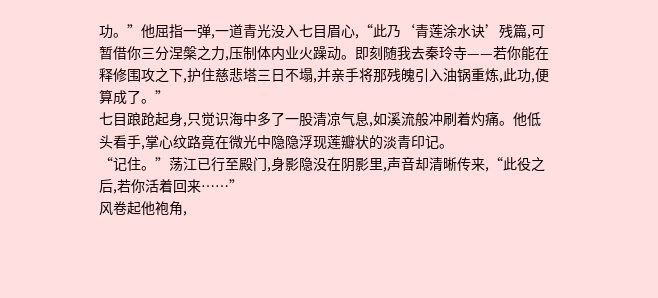功。”他屈指一弹,一道青光没入七目眉心,“此乃‘青莲涂水诀’残篇,可暂借你三分涅槃之力,压制体内业火躁动。即刻随我去秦玲寺——若你能在释修围攻之下,护住慈悲塔三日不塌,并亲手将那残魄引入油锅重炼,此功,便算成了。”
七目踉跄起身,只觉识海中多了一股清凉气息,如溪流般冲刷着灼痛。他低头看手,掌心纹路竟在微光中隐隐浮现莲瓣状的淡青印记。
“记住。”荡江已行至殿门,身影隐没在阴影里,声音却清晰传来,“此役之后,若你活着回来……”
风卷起他袍角,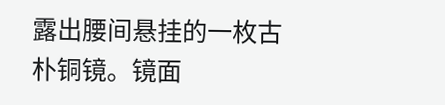露出腰间悬挂的一枚古朴铜镜。镜面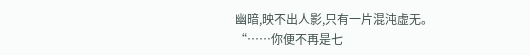幽暗,映不出人影,只有一片混沌虚无。
“……你便不再是七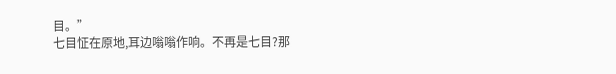目。”
七目怔在原地,耳边嗡嗡作响。不再是七目?那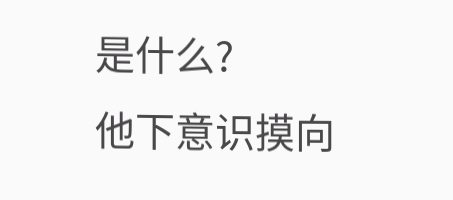是什么?
他下意识摸向